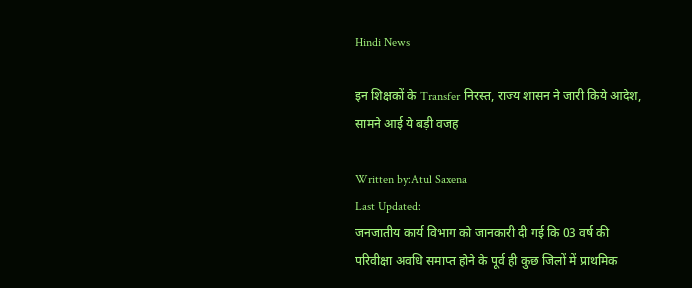Hindi News

इन शिक्षकों के Transfer निरस्त, राज्य शासन ने जारी किये आदेश, सामने आई ये बड़ी वजह

Written by:Atul Saxena
Last Updated:
जनजातीय कार्य विभाग को जानकारी दी गई कि 03 वर्ष की परिवीक्षा अवधि समाप्त होने के पूर्व ही कुछ जिलों में प्राथमिक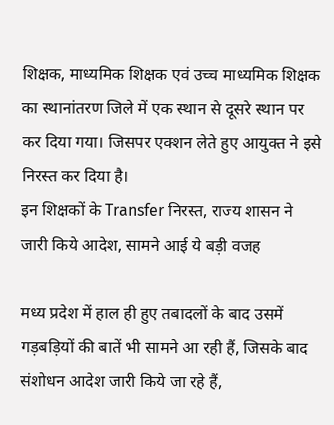शिक्षक, माध्यमिक शिक्षक एवं उच्च माध्यमिक शिक्षक का स्थानांतरण जिले में एक स्थान से दूसरे स्थान पर कर दिया गया। जिसपर एक्शन लेते हुए आयुक्त ने इसे निरस्त कर दिया है।
इन शिक्षकों के Transfer निरस्त, राज्य शासन ने जारी किये आदेश, सामने आई ये बड़ी वजह

मध्य प्रदेश में हाल ही हुए तबादलों के बाद उसमें गड़बड़ियों की बातें भी सामने आ रही हैं, जिसके बाद संशोधन आदेश जारी किये जा रहे हैं,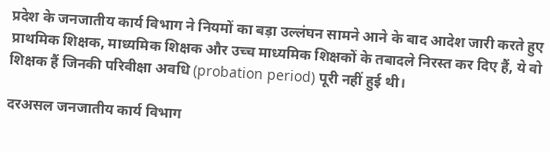प्रदेश के जनजातीय कार्य विभाग ने नियमों का बड़ा उल्लंघन सामने आने के बाद आदेश जारी करते हुए प्राथमिक शिक्षक, माध्यमिक शिक्षक और उच्च माध्यमिक शिक्षकों के तबादले निरस्त कर दिए हैं, ये वो शिक्षक हैं जिनकी परिवीक्षा अवधि (probation period) पूरी नहीं हुई थी।

दरअसल जनजातीय कार्य विभाग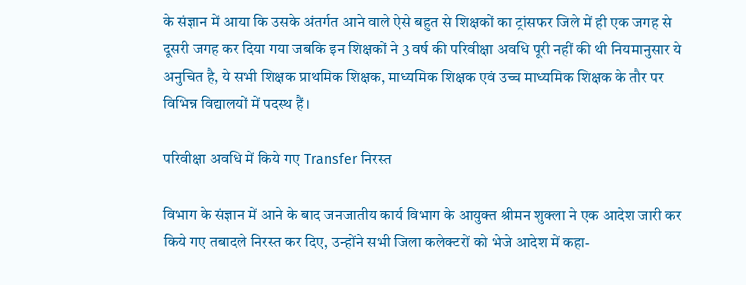के संज्ञान में आया कि उसके अंतर्गत आने वाले ऐसे बहुत से शिक्षकों का ट्रांसफर जिले में ही एक जगह से दूसरी जगह कर दिया गया जबकि इन शिक्षकों ने 3 वर्ष की परिवीक्षा अवधि पूरी नहीं की थी नियमानुसार ये अनुचित है, ये सभी शिक्षक प्राथमिक शिक्षक, माध्यमिक शिक्षक एवं उच्च माध्यमिक शिक्षक के तौर पर विभिन्न विद्यालयों में पदस्थ हैं।

परिवीक्षा अवधि में किये गए Transfer निरस्त

विभाग के संज्ञान में आने के बाद जनजातीय कार्य विभाग के आयुक्त श्रीमन शुक्ला ने एक आदेश जारी कर किये गए तबादले निरस्त कर दिए, उन्होंने सभी जिला कलेक्टरों को भेजे आदेश में कहा-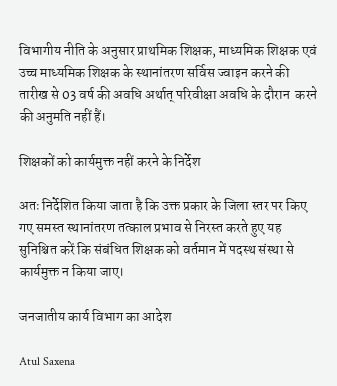विभागीय नीति के अनुसार प्राथमिक शिक्षक, माध्यमिक शिक्षक एवं उच्च माध्यमिक शिक्षक के स्थानांतरण सर्विस ज्वाइन करने की तारीख से 03 वर्ष की अवधि अर्थात् परिवीक्षा अवधि के दौरान  करने की अनुमति नहीं हैं।

शिक्षकों को कार्यमुक्त नहीं करने के निर्देश

अतः निर्देशित किया जाता है कि उक्त प्रकार के जिला स्तर पर किए गए समस्त स्थानांतरण तत्काल प्रभाव से निरस्त करते हुए यह सुनिश्चित करें कि संबंधित शिक्षक को वर्तमान में पदस्थ संस्था से कार्यमुक्त न किया जाए।

जनजातीय कार्य विभाग का आदेश

Atul Saxena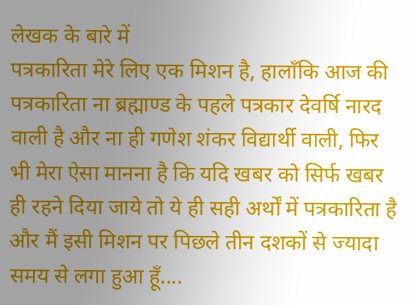लेखक के बारे में
पत्रकारिता मेरे लिए एक मिशन है, हालाँकि आज की पत्रकारिता ना ब्रह्माण्ड के पहले पत्रकार देवर्षि नारद वाली है और ना ही गणेश शंकर विद्यार्थी वाली, फिर भी मेरा ऐसा मानना है कि यदि खबर को सिर्फ खबर ही रहने दिया जाये तो ये ही सही अर्थों में पत्रकारिता है और मैं इसी मिशन पर पिछले तीन दशकों से ज्यादा समय से लगा हुआ हूँ....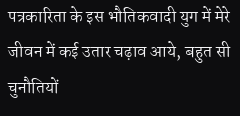पत्रकारिता के इस भौतिकवादी युग में मेरे जीवन में कई उतार चढ़ाव आये, बहुत सी चुनौतियों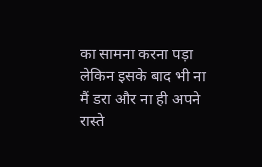का सामना करना पड़ा लेकिन इसके बाद भी ना मैं डरा और ना ही अपने रास्ते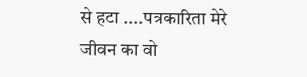से हटा ....पत्रकारिता मेरे जीवन का वो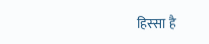हिस्सा है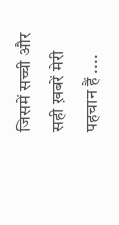जिसमें सच्ची और सही ख़बरें मेरी पहचान हैं ....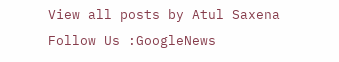View all posts by Atul Saxena
Follow Us :GoogleNews